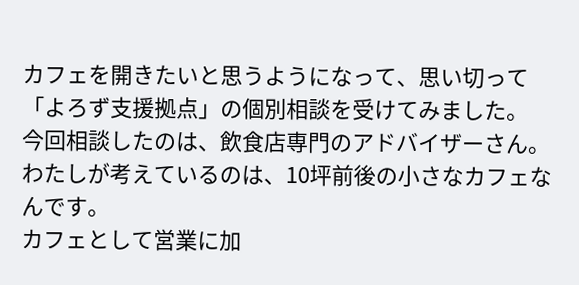カフェを開きたいと思うようになって、思い切って「よろず支援拠点」の個別相談を受けてみました。
今回相談したのは、飲食店専門のアドバイザーさん。
わたしが考えているのは、10坪前後の小さなカフェなんです。
カフェとして営業に加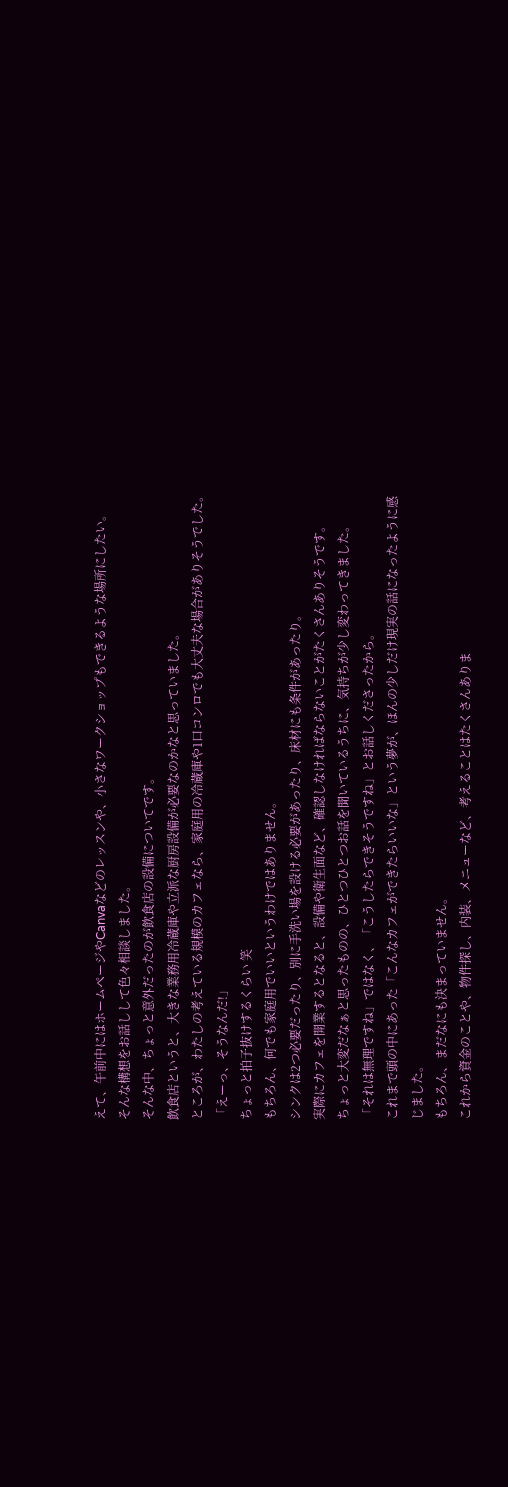えて、午前中にはホームページやCanvaなどのレッスンや、小さなワークショップもできるような場所にしたい。
そんな構想をお話しして色々相談しました。
そんな中、ちょっと意外だったのが飲食店の設備についてです。
飲食店というと、大きな業務用冷蔵庫や立派な厨房設備が必要なのかなと思っていました。
ところが、わたしの考えている規模のカフェなら、家庭用の冷蔵庫や1口コンロでも大丈夫な場合がありそうでした。
「えーっ、そうなんだ!」
ちょっと拍子抜けするくらい 笑
もちろん、何でも家庭用でいいというわけではありません。
シンクは2つ必要だったり、別に手洗い場を設ける必要があったり、床材にも条件があったり。
実際にカフェを開業するとなると、設備や衛生面など、確認しなければならないことがたくさんありそうです。
ちょっと大変だなぁと思ったものの、ひとつひとつお話を聞いているうちに、気持ちが少し変わってきました。
「それは無理ですね」ではなく、「こうしたらできそうですね」とお話しくださったから。
これまで頭の中にあった「こんなカフェができたらいいな」という夢が、ほんの少しだけ現実の話になったように感じました。
もちろん、まだなにも決まっていません。
これから資金のことや、物件探し、内装、メニューなど、考えることはたくさんありま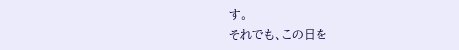す。
それでも、この日を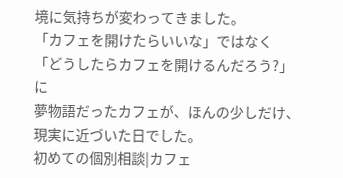境に気持ちが変わってきました。
「カフェを開けたらいいな」ではなく
「どうしたらカフェを開けるんだろう?」に
夢物語だったカフェが、ほんの少しだけ、現実に近づいた日でした。
初めての個別相談|カフェ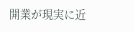開業が現実に近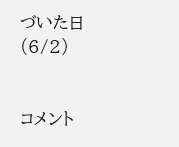づいた日(6/2)


コメント